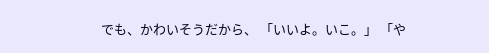でも、かわいそうだから、 「いいよ。いこ。」 「や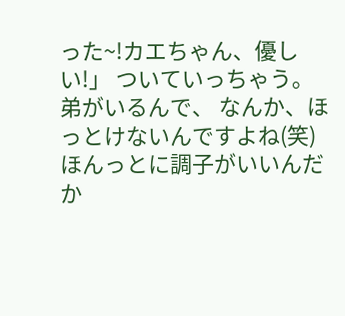った~!カエちゃん、優しい!」 ついていっちゃう。 弟がいるんで、 なんか、ほっとけないんですよね(笑) ほんっとに調子がいいんだか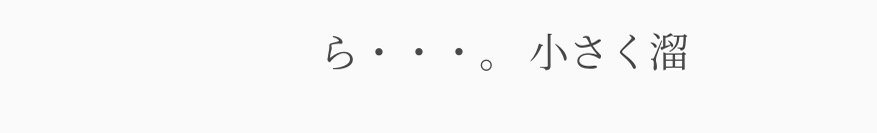ら・・・。 小さく溜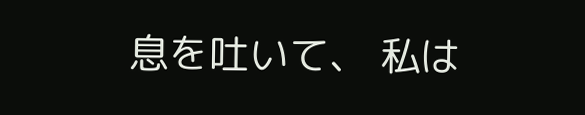息を吐いて、 私は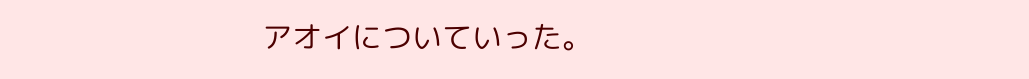アオイについていった。